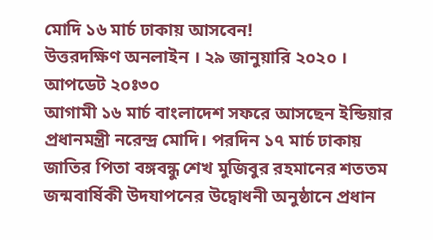মোদি ১৬ মার্চ ঢাকায় আসবেন!
উত্তরদক্ষিণ অনলাইন । ২৯ জানুয়ারি ২০২০ । আপডেট ২০ঃ৩০
আগামী ১৬ মার্চ বাংলাদেশ সফরে আসছেন ইন্ডিয়ার প্রধানমন্ত্রী নরেন্দ্র মোদি। পরদিন ১৭ মার্চ ঢাকায় জাতির পিতা বঙ্গবন্ধু শেখ মুজিবুর রহমানের শততম জন্মবার্ষিকী উদযাপনের উদ্বোধনী অনুষ্ঠানে প্রধান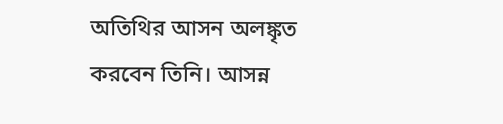অতিথির আসন অলঙ্কৃত করবেন তিনি। আসন্ন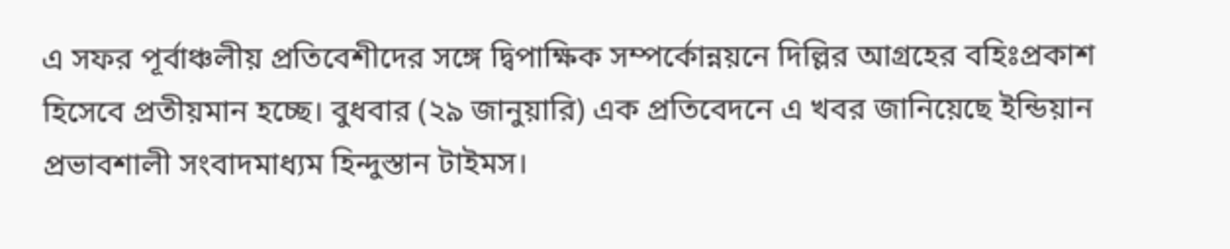এ সফর পূর্বাঞ্চলীয় প্রতিবেশীদের সঙ্গে দ্বিপাক্ষিক সম্পর্কোন্নয়নে দিল্লির আগ্রহের বহিঃপ্রকাশ হিসেবে প্রতীয়মান হচ্ছে। বুধবার (২৯ জানুয়ারি) এক প্রতিবেদনে এ খবর জানিয়েছে ইন্ডিয়ান প্রভাবশালী সংবাদমাধ্যম হিন্দুস্তান টাইমস।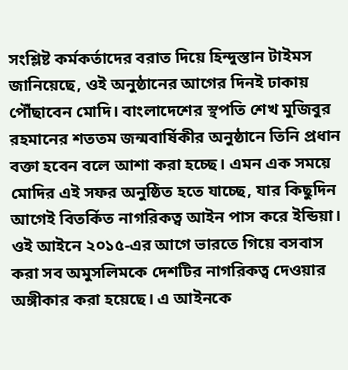সংশ্লিষ্ট কর্মকর্তাদের বরাত দিয়ে হিন্দুস্তান টাইমস জানিয়েছে, ওই অনুষ্ঠানের আগের দিনই ঢাকায় পৌঁছাবেন মোদি। বাংলাদেশের স্থপতি শেখ মুজিবুর রহমানের শততম জন্মবার্ষিকীর অনুষ্ঠানে তিনি প্রধান বক্তা হবেন বলে আশা করা হচ্ছে। এমন এক সময়ে মোদির এই সফর অনুষ্ঠিত হতে যাচ্ছে, যার কিছুদিন আগেই বিতর্কিত নাগরিকত্ব আইন পাস করে ইন্ডিয়া। ওই আইনে ২০১৫-এর আগে ভারতে গিয়ে বসবাস করা সব অমুসলিমকে দেশটির নাগরিকত্ব দেওয়ার অঙ্গীকার করা হয়েছে। এ আইনকে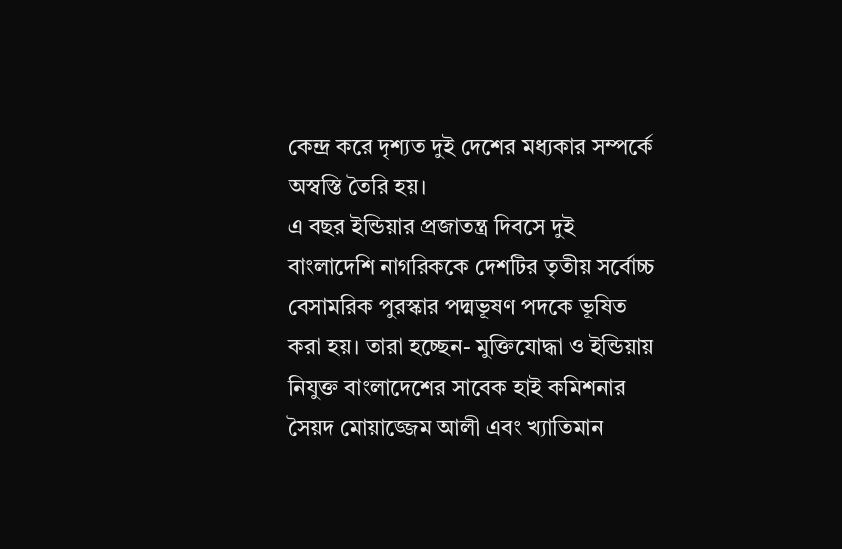কেন্দ্র করে দৃশ্যত দুই দেশের মধ্যকার সম্পর্কে অস্বস্তি তৈরি হয়।
এ বছর ইন্ডিয়ার প্রজাতন্ত্র দিবসে দুই বাংলাদেশি নাগরিককে দেশটির তৃতীয় সর্বোচ্চ বেসামরিক পুরস্কার পদ্মভূষণ পদকে ভূষিত করা হয়। তারা হচ্ছেন- মুক্তিযোদ্ধা ও ইন্ডিয়ায় নিযুক্ত বাংলাদেশের সাবেক হাই কমিশনার সৈয়দ মোয়াজ্জেম আলী এবং খ্যাতিমান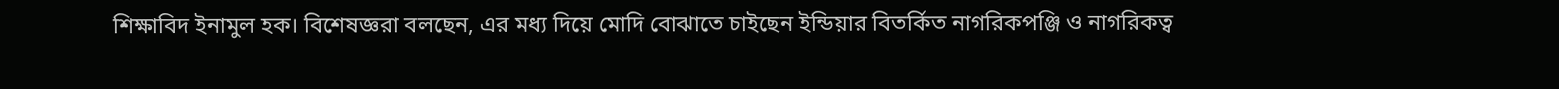শিক্ষাবিদ ইনামুল হক। বিশেষজ্ঞরা বলছেন, এর মধ্য দিয়ে মোদি বোঝাতে চাইছেন ইন্ডিয়ার বিতর্কিত নাগরিকপঞ্জি ও নাগরিকত্ব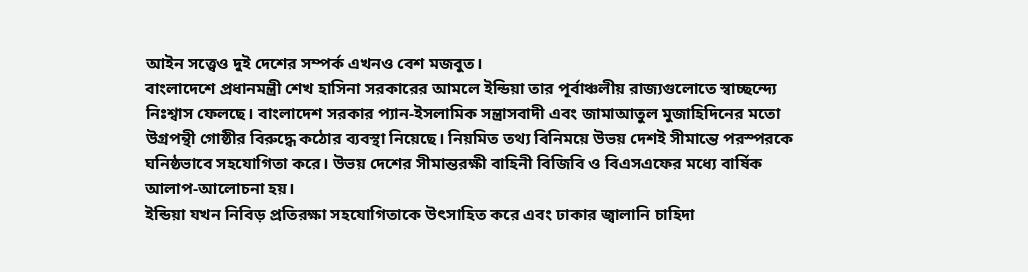আইন সত্ত্বেও দুই দেশের সম্পর্ক এখনও বেশ মজবুত।
বাংলাদেশে প্রধানমন্ত্রী শেখ হাসিনা সরকারের আমলে ইন্ডিয়া তার পূর্বাঞ্চলীয় রাজ্যগুলোতে স্বাচ্ছন্দ্যে নিঃশ্বাস ফেলছে। বাংলাদেশ সরকার প্যান-ইসলামিক সন্ত্রাসবাদী এবং জামাআতুল মুজাহিদিনের মতো উগ্রপন্থী গোষ্ঠীর বিরুদ্ধে কঠোর ব্যবস্থা নিয়েছে। নিয়মিত তথ্য বিনিময়ে উভয় দেশই সীমান্তে পরস্পরকে ঘনিষ্ঠভাবে সহযোগিতা করে। উভয় দেশের সীমান্তরক্ষী বাহিনী বিজিবি ও বিএসএফের মধ্যে বার্ষিক আলাপ-আলোচনা হয়।
ইন্ডিয়া যখন নিবিড় প্রতিরক্ষা সহযোগিতাকে উৎসাহিত করে এবং ঢাকার জ্বালানি চাহিদা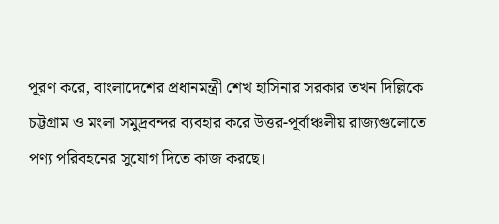পূরণ করে, বাংলাদেশের প্রধানমন্ত্রী শেখ হাসিনার সরকার তখন দিল্লিকে চট্টগ্রাম ও মংলা সমুদ্রবন্দর ব্যবহার করে উত্তর-পূর্বাঞ্চলীয় রাজ্যগুলোতে পণ্য পরিবহনের সুযোগ দিতে কাজ করছে।